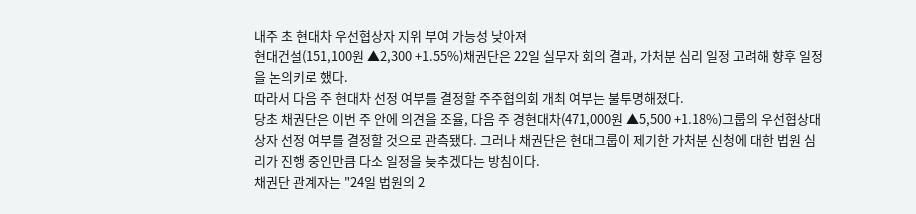내주 초 현대차 우선협상자 지위 부여 가능성 낮아져
현대건설(151,100원 ▲2,300 +1.55%)채권단은 22일 실무자 회의 결과, 가처분 심리 일정 고려해 향후 일정을 논의키로 했다.
따라서 다음 주 현대차 선정 여부를 결정할 주주협의회 개최 여부는 불투명해졌다.
당초 채권단은 이번 주 안에 의견을 조율, 다음 주 경현대차(471,000원 ▲5,500 +1.18%)그룹의 우선협상대상자 선정 여부를 결정할 것으로 관측됐다. 그러나 채권단은 현대그룹이 제기한 가처분 신청에 대한 법원 심리가 진행 중인만큼 다소 일정을 늦추겠다는 방침이다.
채권단 관계자는 "24일 법원의 2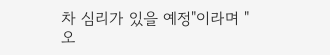차 심리가 있을 예정"이라며 "오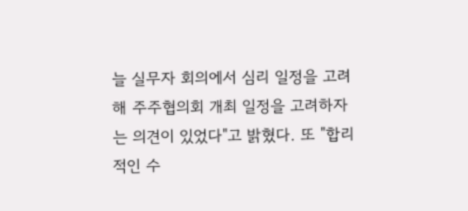늘 실무자 회의에서 심리 일정을 고려해 주주협의회 개최 일정을 고려하자는 의견이 있었다"고 밝혔다. 또 "합리적인 수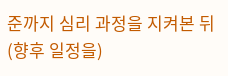준까지 심리 과정을 지켜본 뒤 (향후 일정을)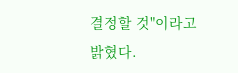결정할 것"이라고 밝혔다.